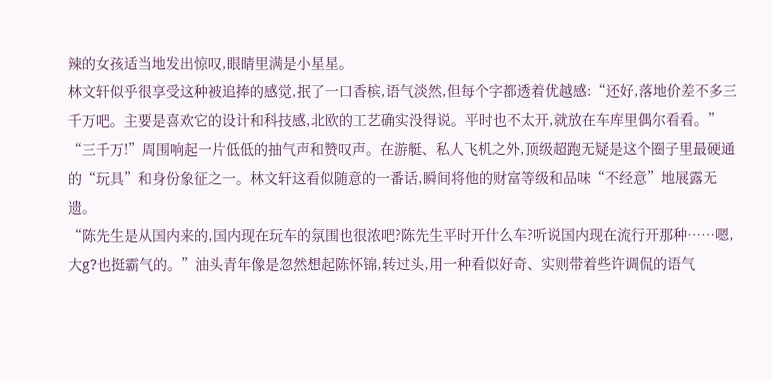辣的女孩适当地发出惊叹,眼睛里满是小星星。
林文轩似乎很享受这种被追捧的感觉,抿了一口香槟,语气淡然,但每个字都透着优越感:“还好,落地价差不多三千万吧。主要是喜欢它的设计和科技感,北欧的工艺确实没得说。平时也不太开,就放在车库里偶尔看看。”
“三千万!”周围响起一片低低的抽气声和赞叹声。在游艇、私人飞机之外,顶级超跑无疑是这个圈子里最硬通的“玩具”和身份象征之一。林文轩这看似随意的一番话,瞬间将他的财富等级和品味“不经意”地展露无遗。
“陈先生是从国内来的,国内现在玩车的氛围也很浓吧?陈先生平时开什么车?听说国内现在流行开那种……嗯,大g?也挺霸气的。”油头青年像是忽然想起陈怀锦,转过头,用一种看似好奇、实则带着些许调侃的语气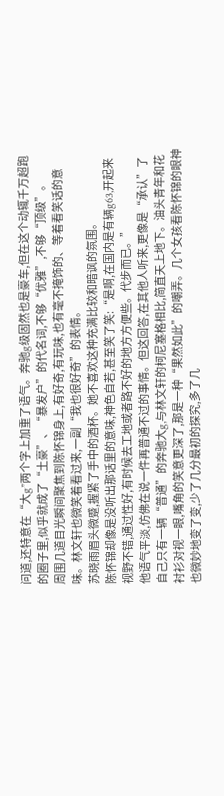问道,还特意在“大g”两个字上加重了语气。奔驰g级固然也是豪车,但在这个动辄千万超跑的圈子里,似乎就成了“土豪”、“暴发户”的代名词,不够“优雅”,不够“顶级”。
周围几道目光瞬间聚焦到陈怀锦身上,有好奇,有玩味,也有毫不掩饰的、等着看笑话的意味。林文轩也微笑着看过来,一副“我也很好奇”的表情。
苏晓雨眉头微蹙,握紧了手中的酒杯。她不喜欢这种充满比较和暗讽的氛围。
陈怀锦却像是没听出那话里的意味,神色自若,甚至笑了笑:“是啊,在国内是有辆g63,开起来视野不错,通过性好,有时候去工地或者路不好的地方方便些。代步而已。”
他语气平淡,仿佛在说一件再普通不过的事情。但这回答,在其他人听来,更像是“承认”了自己只有一辆“普通”的奔驰大g,与林文轩的柯尼塞格相比,简直天上地下。油头青年和花衬衫对视一眼,嘴角的笑意更深了,那是一种“果然如此”的嘲弄。几个女孩看陈怀锦的眼神也微妙地变了变,少了几分最初的探究,多了几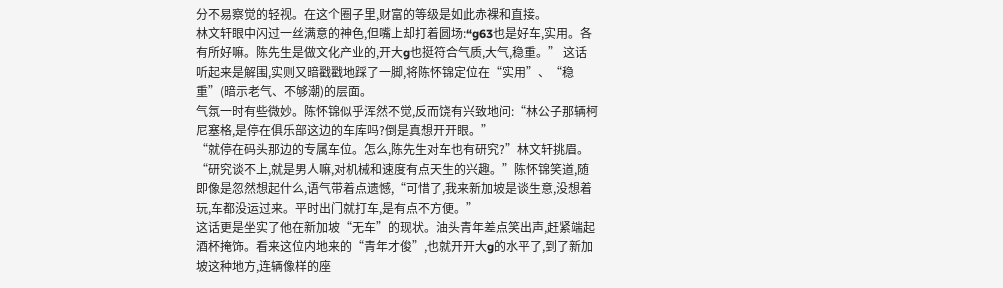分不易察觉的轻视。在这个圈子里,财富的等级是如此赤裸和直接。
林文轩眼中闪过一丝满意的神色,但嘴上却打着圆场:“g63也是好车,实用。各有所好嘛。陈先生是做文化产业的,开大g也挺符合气质,大气,稳重。” 这话听起来是解围,实则又暗戳戳地踩了一脚,将陈怀锦定位在“实用”、“稳重”(暗示老气、不够潮)的层面。
气氛一时有些微妙。陈怀锦似乎浑然不觉,反而饶有兴致地问:“林公子那辆柯尼塞格,是停在俱乐部这边的车库吗?倒是真想开开眼。”
“就停在码头那边的专属车位。怎么,陈先生对车也有研究?”林文轩挑眉。
“研究谈不上,就是男人嘛,对机械和速度有点天生的兴趣。”陈怀锦笑道,随即像是忽然想起什么,语气带着点遗憾,“可惜了,我来新加坡是谈生意,没想着玩,车都没运过来。平时出门就打车,是有点不方便。”
这话更是坐实了他在新加坡“无车”的现状。油头青年差点笑出声,赶紧端起酒杯掩饰。看来这位内地来的“青年才俊”,也就开开大g的水平了,到了新加坡这种地方,连辆像样的座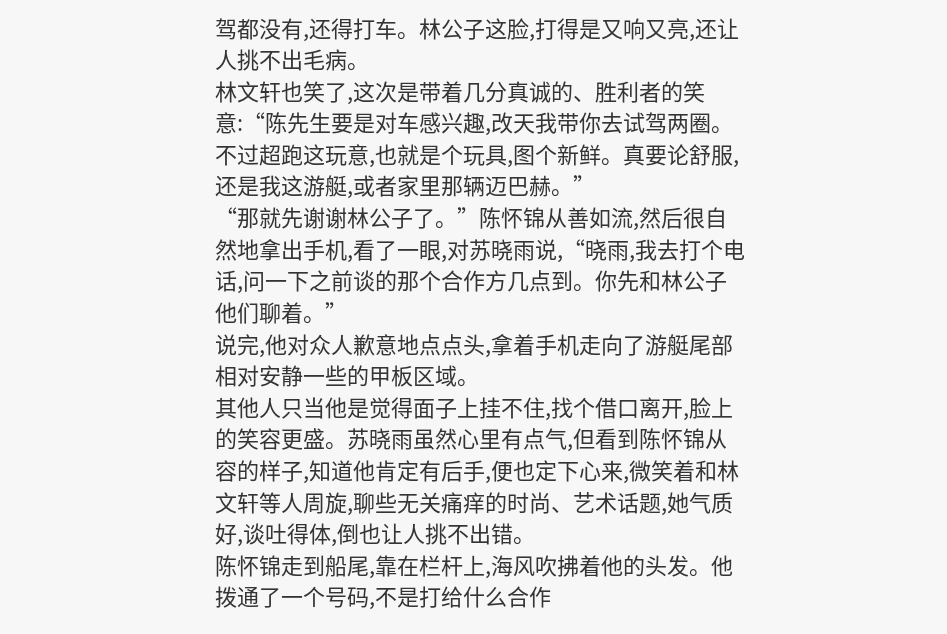驾都没有,还得打车。林公子这脸,打得是又响又亮,还让人挑不出毛病。
林文轩也笑了,这次是带着几分真诚的、胜利者的笑意:“陈先生要是对车感兴趣,改天我带你去试驾两圈。不过超跑这玩意,也就是个玩具,图个新鲜。真要论舒服,还是我这游艇,或者家里那辆迈巴赫。”
“那就先谢谢林公子了。”陈怀锦从善如流,然后很自然地拿出手机,看了一眼,对苏晓雨说,“晓雨,我去打个电话,问一下之前谈的那个合作方几点到。你先和林公子他们聊着。”
说完,他对众人歉意地点点头,拿着手机走向了游艇尾部相对安静一些的甲板区域。
其他人只当他是觉得面子上挂不住,找个借口离开,脸上的笑容更盛。苏晓雨虽然心里有点气,但看到陈怀锦从容的样子,知道他肯定有后手,便也定下心来,微笑着和林文轩等人周旋,聊些无关痛痒的时尚、艺术话题,她气质好,谈吐得体,倒也让人挑不出错。
陈怀锦走到船尾,靠在栏杆上,海风吹拂着他的头发。他拨通了一个号码,不是打给什么合作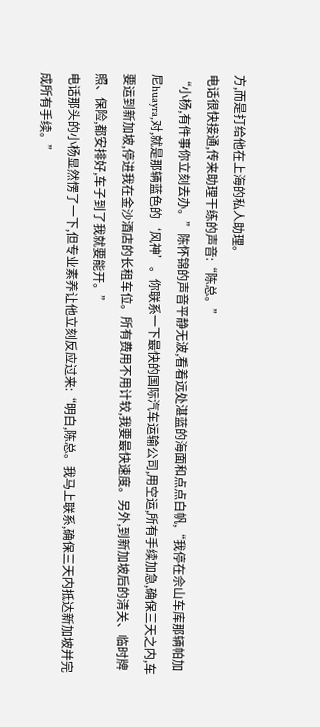方,而是打给他在上海的私人助理。
电话很快接通,传来助理干练的声音:“陈总。”
“小杨,有件事你立刻去办。”陈怀锦的声音平静无波,看着远处湛蓝的海面和点点白帆,“我停在佘山车库那辆帕加尼huayra,对,就是那辆蓝色的‘风神’。你联系一下最快的国际汽车运输公司,用空运,所有手续加急,确保三天之内,车要运到新加坡,停进我在金沙酒店的长租车位。所有费用不用计较,我要最快速度。另外,到新加坡后的清关、临时牌照、保险,都安排好,车子到了我就要能开。”
电话那头的小杨显然愣了一下,但专业素养让他立刻反应过来:“明白,陈总。我马上联系,确保三天内抵达新加坡并完成所有手续。”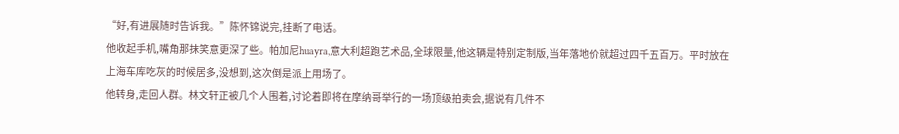“好,有进展随时告诉我。”陈怀锦说完,挂断了电话。
他收起手机,嘴角那抹笑意更深了些。帕加尼huayra,意大利超跑艺术品,全球限量,他这辆是特别定制版,当年落地价就超过四千五百万。平时放在上海车库吃灰的时候居多,没想到,这次倒是派上用场了。
他转身,走回人群。林文轩正被几个人围着,讨论着即将在摩纳哥举行的一场顶级拍卖会,据说有几件不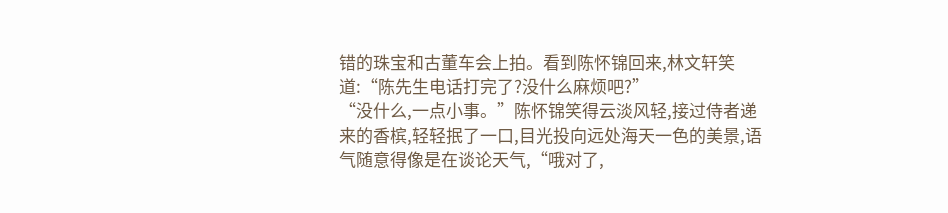错的珠宝和古董车会上拍。看到陈怀锦回来,林文轩笑道:“陈先生电话打完了?没什么麻烦吧?”
“没什么,一点小事。”陈怀锦笑得云淡风轻,接过侍者递来的香槟,轻轻抿了一口,目光投向远处海天一色的美景,语气随意得像是在谈论天气,“哦对了,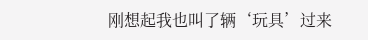刚想起我也叫了辆‘玩具’过来